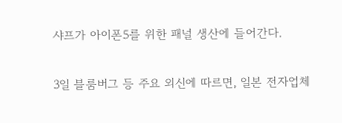샤프가 아이폰5를 위한 패널 생산에 들어간다.

3일 블룸버그 등 주요 외신에 따르면, 일본 전자업체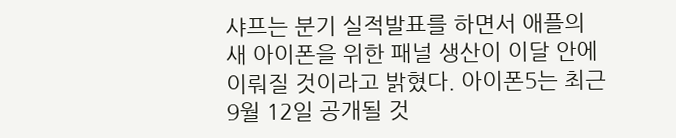샤프는 분기 실적발표를 하면서 애플의 새 아이폰을 위한 패널 생산이 이달 안에 이뤄질 것이라고 밝혔다. 아이폰5는 최근 9월 12일 공개될 것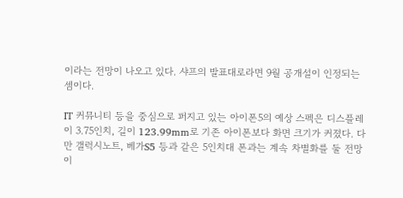이라는 전망이 나오고 있다. 샤프의 발표대로라면 9월 공개설이 인정되는 셈이다.

IT 커뮤니티 등을 중심으로 퍼지고 있는 아이폰5의 예상 스펙은 디스플레이 3.75인치, 길이 123.99mm로 기존 아이폰보다 화면 크기가 커졌다. 다만 갤럭시노트, 베가S5 등과 같은 5인치대 폰과는 계속 차별화를 둘 전망이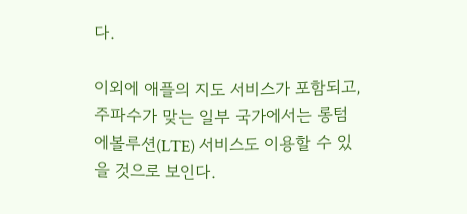다.

이외에 애플의 지도 서비스가 포함되고, 주파수가 맞는 일부 국가에서는 롱텀에볼루션(LTE) 서비스도 이용할 수 있을 것으로 보인다.